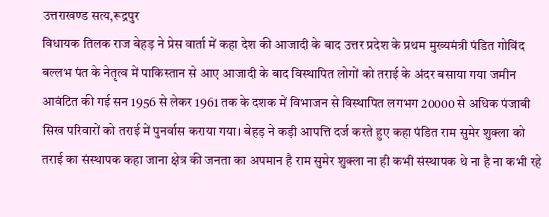उत्तराखण्ड सत्य,रूद्रपुर
विधायक तिलक राज बेहड़ ने प्रेस वार्ता में कहा देश की आजादी के बाद उत्तर प्रदेश के प्रथम मुख्यमंत्री पंडित गोविंद बल्लभ पंत के नेतृत्व में पाकिस्तान से आए आजादी के बाद विस्थापित लोगों को तराई के अंदर बसाया गया जमीन आवंटित की गई सन 1956 से लेकर 1961 तक के दशक में विभाजन से विस्थापित लगभग 20000 से अधिक पंजाबी सिख परिवारों को तराई में पुनर्वास कराया गया। बेहड़ ने कड़ी आपत्ति दर्ज करते हुए कहा पंडित राम सुमेर शुक्ला को तराई का संस्थापक कहा जाना क्षेत्र की जनता का अपमान है राम सुमेर शुक्ला ना ही कभी संस्थापक थे ना है ना कभी रहे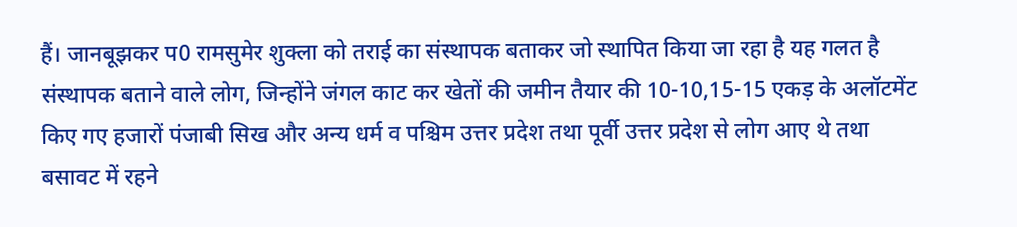हैं। जानबूझकर प0 रामसुमेर शुक्ला को तराई का संस्थापक बताकर जो स्थापित किया जा रहा है यह गलत है संस्थापक बताने वाले लोग, जिन्होंने जंगल काट कर खेतों की जमीन तैयार की 10-10,15-15 एकड़ के अलॉटमेंट किए गए हजारों पंजाबी सिख और अन्य धर्म व पश्चिम उत्तर प्रदेश तथा पूर्वी उत्तर प्रदेश से लोग आए थे तथा बसावट में रहने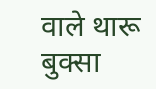वाले थारू बुक्सा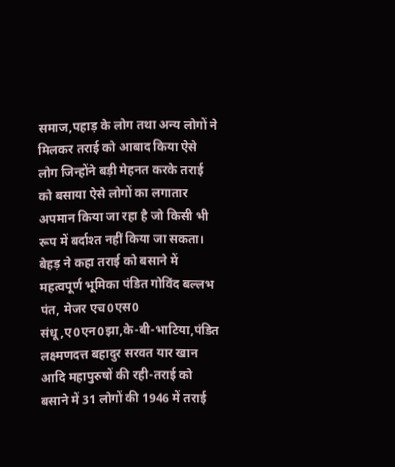समाज,पहाड़ के लोग तथा अन्य लोगों ने मिलकर तराई को आबाद किया ऐसे लोग जिन्होंने बड़ी मेहनत करके तराई को बसाया ऐसे लोगों का लगातार अपमान किया जा रहा है जो किसी भी रूप में बर्दाश्त नहीं किया जा सकता। बेहड़ ने कहा तराई को बसाने में महत्वपूर्ण भूमिका पंडित गोविंद बल्लभ पंत, मेजर एच0एस0 संधू,ए0एन0झा,के-बी-भाटिया,पंडित लक्ष्मणदत्त बहादुर सरवत यार खान आदि महापुरुषों की रही-तराई को बसाने में 31 लोगों की 1946 में तराई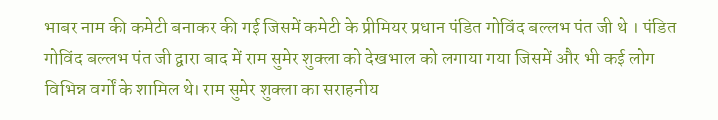भाबर नाम की कमेटी बनाकर की गई जिसमें कमेटी के प्रीमियर प्रधान पंडित गोविंद बल्लभ पंत जी थे । पंडित गोविंद बल्लभ पंत जी द्वारा बाद में राम सुमेर शुक्ला को देखभाल को लगाया गया जिसमें और भी कई लोग विभिन्न वर्गों के शामिल थे। राम सुमेर शुक्ला का सराहनीय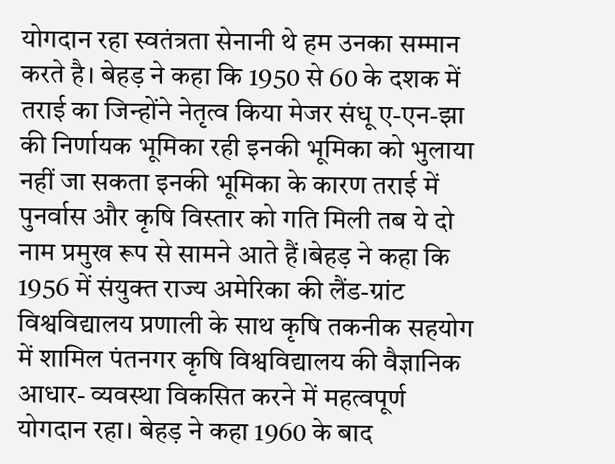योगदान रहा स्वतंत्रता सेनानी थे हम उनका सम्मान करते है। बेहड़ ने कहा कि 1950 से 60 के दशक में तराई का जिन्होंने नेतृत्व किया मेजर संधू ए-एन-झा की निर्णायक भूमिका रही इनकी भूमिका को भुलाया नहीं जा सकता इनकी भूमिका के कारण तराई में पुनर्वास और कृषि विस्तार को गति मिली तब ये दो नाम प्रमुख रूप से सामने आते हैं।बेहड़ ने कहा कि 1956 में संयुक्त राज्य अमेरिका की लैंड-ग्रांट विश्वविद्यालय प्रणाली के साथ कृषि तकनीक सहयोग में शामिल पंतनगर कृषि विश्वविद्यालय की वैज्ञानिक आधार- व्यवस्था विकसित करने में महत्वपूर्ण योगदान रहा। बेहड़ ने कहा 1960 के बाद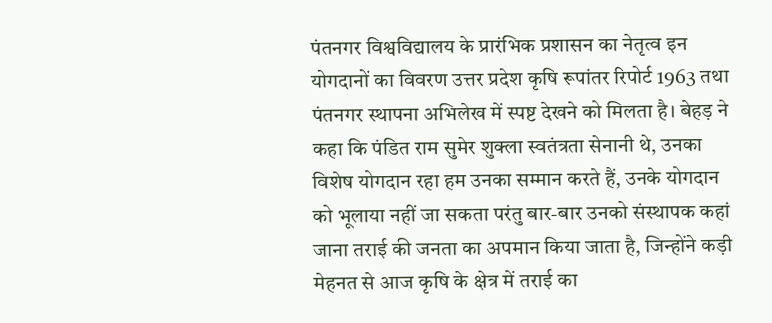पंतनगर विश्वविद्यालय के प्रारंभिक प्रशासन का नेतृत्व इन योगदानों का विवरण उत्तर प्रदेश कृषि रूपांतर रिपोर्ट 1963 तथा पंतनगर स्थापना अभिलेख में स्पष्ट देखने को मिलता है। बेहड़ ने कहा कि पंडित राम सुमेर शुक्ला स्वतंत्रता सेनानी थे, उनका विशेष योगदान रहा हम उनका सम्मान करते हैं, उनके योगदान को भूलाया नहीं जा सकता परंतु बार-बार उनको संस्थापक कहां जाना तराई की जनता का अपमान किया जाता है, जिन्होंने कड़ी मेहनत से आज कृषि के क्षेत्र में तराई का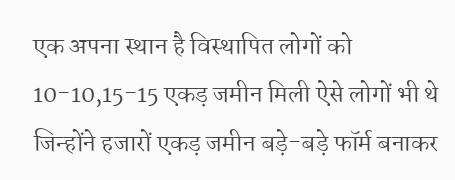एक अपना स्थान है विस्थापित लोगों को 10-10,15-15 एकड़ जमीन मिली ऐसे लोगों भी थे जिन्होंने हजारों एकड़ जमीन बड़े-बड़े फॉर्म बनाकर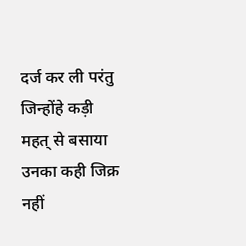दर्ज कर ली परंतु जिन्होंहे कड़ी महत् से बसाया उनका कही जिक्र नहीं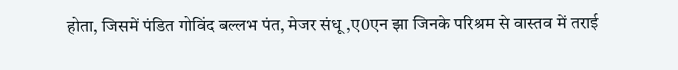होता, जिसमें पंडित गोविंद बल्लभ पंत, मेजर संधू ,ए0एन झा जिनके परिश्रम से वास्तव में तराई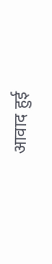आवाद हुई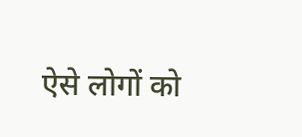ऐसे लोगों को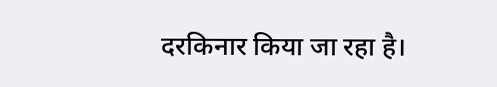दरकिनार किया जा रहा है।